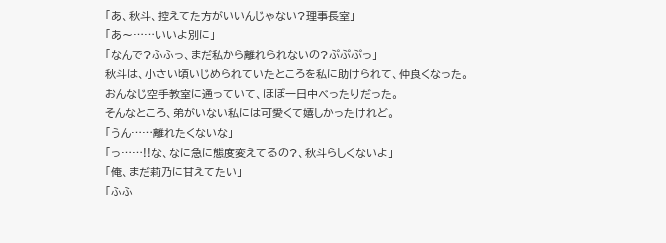「あ、秋斗、控えてた方がいいんじゃない?理事長室」
「あ〜……いいよ別に」
「なんで?ふふっ、まだ私から離れられないの?ぷぷぷっ」
秋斗は、小さい頃いじめられていたところを私に助けられて、仲良くなった。
おんなじ空手教室に通っていて、ほぼ一日中べったりだった。
そんなところ、弟がいない私には可愛くて嬉しかったけれど。
「うん……離れたくないな」
「っ……!!な、なに急に態度変えてるの?、秋斗らしくないよ」
「俺、まだ莉乃に甘えてたい」
「ふふ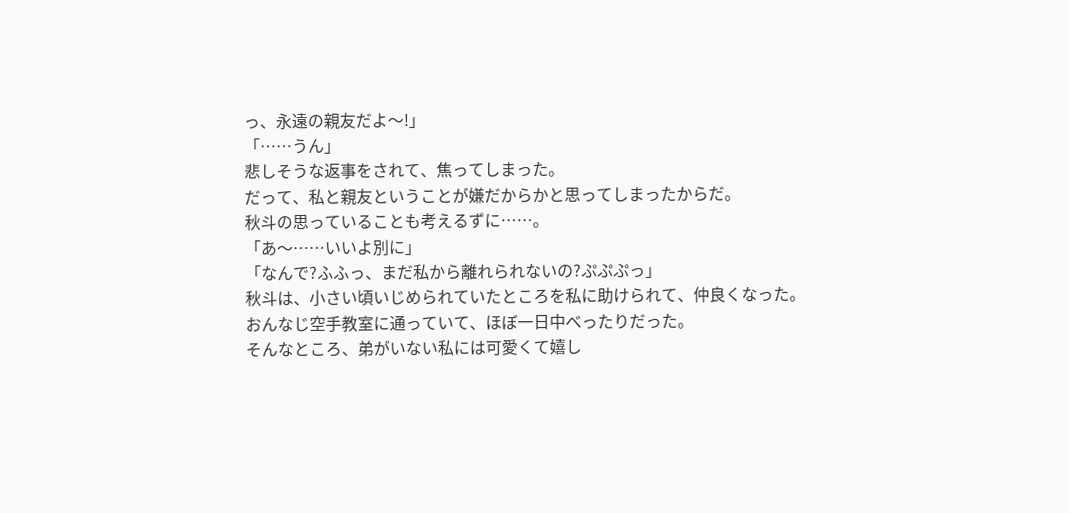っ、永遠の親友だよ〜!」
「……うん」
悲しそうな返事をされて、焦ってしまった。
だって、私と親友ということが嫌だからかと思ってしまったからだ。
秋斗の思っていることも考えるずに……。
「あ〜……いいよ別に」
「なんで?ふふっ、まだ私から離れられないの?ぷぷぷっ」
秋斗は、小さい頃いじめられていたところを私に助けられて、仲良くなった。
おんなじ空手教室に通っていて、ほぼ一日中べったりだった。
そんなところ、弟がいない私には可愛くて嬉し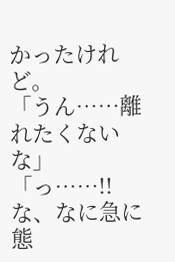かったけれど。
「うん……離れたくないな」
「っ……!!な、なに急に態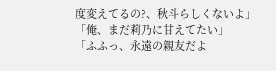度変えてるの?、秋斗らしくないよ」
「俺、まだ莉乃に甘えてたい」
「ふふっ、永遠の親友だよ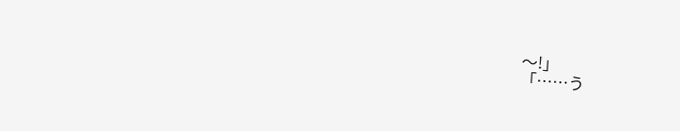〜!」
「……う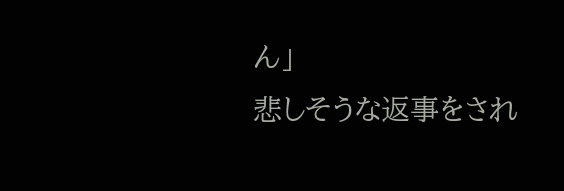ん」
悲しそうな返事をされ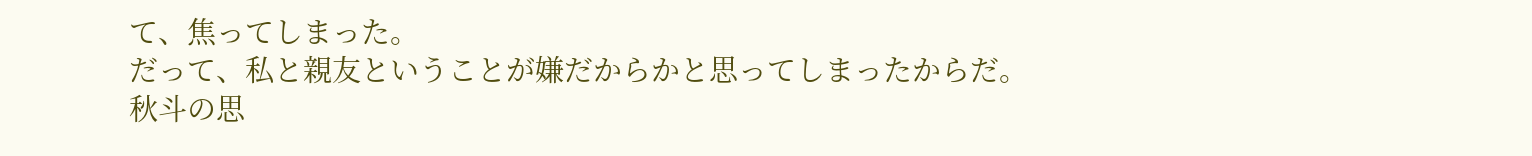て、焦ってしまった。
だって、私と親友ということが嫌だからかと思ってしまったからだ。
秋斗の思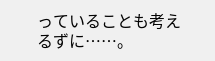っていることも考えるずに……。